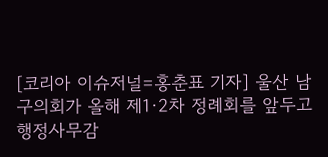[코리아 이슈저널=홍춘표 기자] 울산 남구의회가 올해 제1·2차 정례회를 앞두고 행정사무감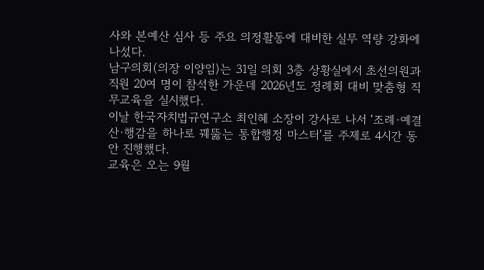사와 본예산 심사 등 주요 의정활동에 대비한 실무 역량 강화에 나섰다.
남구의회(의장 이양임)는 31일 의회 3층 상황실에서 초선의원과 직원 20여 명이 참석한 가운데 2026년도 정례회 대비 맞춤형 직무교육을 실시했다.
이날 한국자치법규연구소 최인혜 소장이 강사로 나서 ‘조례·예결산·행감을 하나로 꿰뚫는 통합행정 마스터’를 주제로 4시간 동안 진행했다.
교육은 오는 9월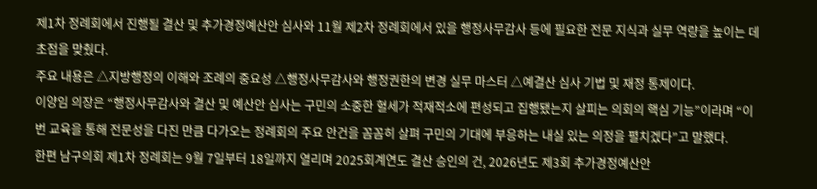제1차 정례회에서 진행될 결산 및 추가경정예산안 심사와 11월 제2차 정례회에서 있을 행정사무감사 등에 필요한 전문 지식과 실무 역량을 높이는 데 초점을 맞췄다.
주요 내용은 △지방행정의 이해와 조례의 중요성 △행정사무감사와 행정권한의 변경 실무 마스터 △예결산 심사 기법 및 재정 통제이다.
이양임 의장은 “행정사무감사와 결산 및 예산안 심사는 구민의 소중한 혈세가 적재적소에 편성되고 집행됐는지 살피는 의회의 핵심 기능”이라며 “이번 교육을 통해 전문성을 다진 만큼 다가오는 정례회의 주요 안건을 꼼꼼히 살펴 구민의 기대에 부응하는 내실 있는 의정을 펼치겠다”고 말했다.
한편 남구의회 제1차 정례회는 9월 7일부터 18일까지 열리며 2025회계연도 결산 승인의 건, 2026년도 제3회 추가경정예산안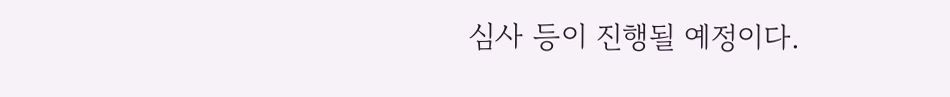심사 등이 진행될 예정이다.